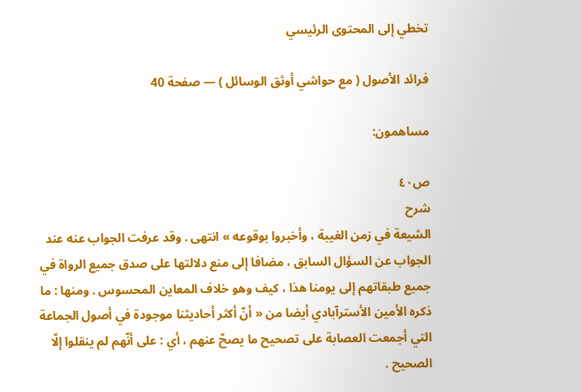تخطي إلى المحتوى الرئيسي

فرائد الأصول ( مع حواشي أوثق الوسائل ) — صفحة 40

مساهمون:

ص٤٠
شرح
الشيعة في زمن الغيبة ، وأخبروا بوقوعه » انتهى . وقد عرفت الجواب عنه عند الجواب عن السؤال السابق ، مضافا إلى منع دلالتها على صدق جميع الرواة في جميع طبقاتهم إلى يومنا هذا ، كيف وهو خلاف المعاين المحسوس . ومنها : ما ذكره الأمين الأسترآبادي أيضا من « أنّ أكثر أحاديثنا موجودة في أصول الجماعة التي أجمعت العصابة على تصحيح ما يصحّ عنهم ، أي : على أنّهم لم ينقلوا إلّا الصحيح .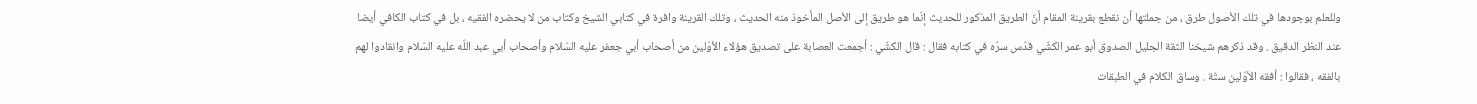وللعلم بوجودها في تلك الأصول طرق ، من جملتها أن نقطع بقرينة المقام أنّ الطريق المذكور للحديث إنّما هو طريق إلى الأصل المأخوذ منه الحديث ، وتلك القرينة وافرة في كتابي الشيخ وكتاب من لا يحضره الفقيه ، بل في كتاب الكافي أيضا عند النظر الدقيق . وقد ذكرهم شيخنا الثقة الجليل الصدوق أبو عمر الكشّي قدّس سرّه في كتابه فقال : قال الكشّي : أجمعت العصابة على تصديق هؤلاء الأوّلين من أصحاب أبي جعفر عليه السّلام وأصحاب أبي عبد اللّه عليه السّلام وانقادوا لهم بالفقه ، فقالوا : أفقه الأوّلين ستّة . وساق الكلام في الطبقات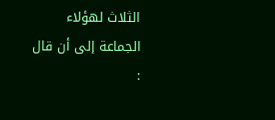الثلاث لهؤلاء الجماعة إلى أن قال :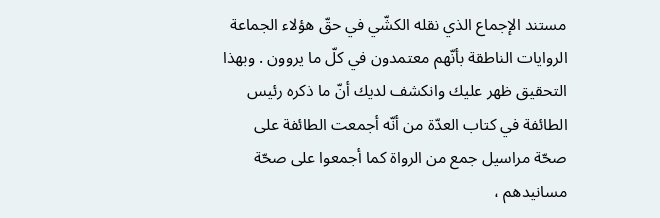مستند الإجماع الذي نقله الكشّي في حقّ هؤلاء الجماعة الروايات الناطقة بأنّهم معتمدون في كلّ ما يروون . وبهذا التحقيق ظهر عليك وانكشف لديك أنّ ما ذكره رئيس الطائفة في كتاب العدّة من أنّه أجمعت الطائفة على صحّة مراسيل جمع من الرواة كما أجمعوا على صحّة مسانيدهم ،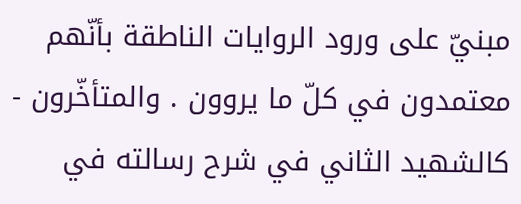مبنيّ على ورود الروايات الناطقة بأنّهم معتمدون في كلّ ما يروون . والمتأخّرون - كالشهيد الثاني في شرح رسالته في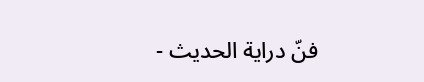فنّ دراية الحديث -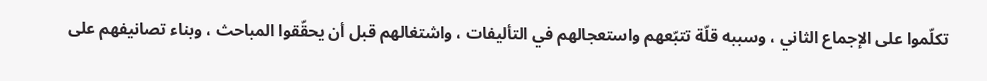تكلّموا على الإجماع الثاني ، وسببه قلّة تتبّعهم واستعجالهم في التأليفات ، واشتغالهم قبل أن يحقّقوا المباحث ، وبناء تصانيفهم على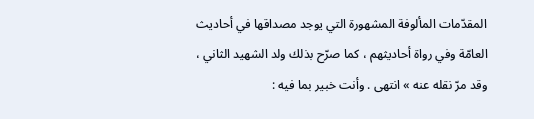المقدّمات المألوفة المشهورة التي يوجد مصداقها في أحاديث العامّة وفي رواة أحاديثهم ، كما صرّح بذلك ولد الشهيد الثاني ، وقد مرّ نقله عنه » انتهى . وأنت خبير بما فيه :